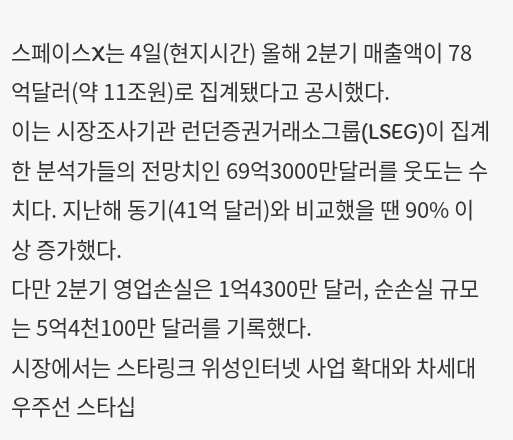스페이스X는 4일(현지시간) 올해 2분기 매출액이 78억달러(약 11조원)로 집계됐다고 공시했다.
이는 시장조사기관 런던증권거래소그룹(LSEG)이 집계한 분석가들의 전망치인 69억3000만달러를 웃도는 수치다. 지난해 동기(41억 달러)와 비교했을 땐 90% 이상 증가했다.
다만 2분기 영업손실은 1억4300만 달러, 순손실 규모는 5억4천100만 달러를 기록했다.
시장에서는 스타링크 위성인터넷 사업 확대와 차세대 우주선 스타십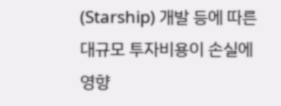(Starship) 개발 등에 따른 대규모 투자비용이 손실에 영향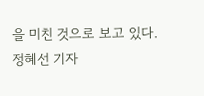을 미친 것으로 보고 있다.
정혜선 기자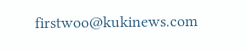firstwoo@kukinews.com